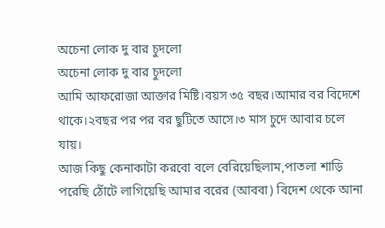অচেনা লোক দু বার চুদলো
অচেনা লোক দু বার চুদলো
আমি আফরোজা আক্তার মিষ্টি।বয়স ৩৫ বছর।আমার বর বিদেশে থাকে।২বছর পর পর বর ছুটিতে আসে।৩ মাস চুদে আবার চলে যায়।
আজ কিছু কেনাকাটা করবো বলে বেরিয়েছিলাম,পাতলা শাড়ি পরেছি ঠোঁটে লাগিয়েছি আমার বরের (আববা) বিদেশ থেকে আনা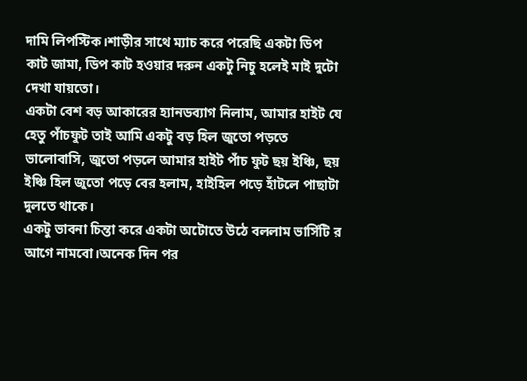দামি লিপস্টিক।শাড়ীর সাথে ম্যাচ করে পরেছি একটা ডিপ কাট জামা, ডিপ কাট হওয়ার দরুন একটু নিচু হলেই মাই দুটো দেখা যায়তো।
একটা বেশ বড় আকারের হ্যানডব্যাগ নিলাম, আমার হাইট যে হেতু পাঁচফুট তাই আমি একটু বড় হিল জুতো পড়তে ভালোবাসি, জুতো পড়লে আমার হাইট পাঁচ ফুট ছয় ইঞ্চি, ছয় ইঞ্চি হিল জুতো পড়ে বের হলাম, হাইহিল পড়ে হাঁটলে পাছাটা দুলতে থাকে।
একটু ভাবনা চিন্তা করে একটা অটোতে উঠে বললাম ভার্সিটি র আগে নামবো।অনেক দিন পর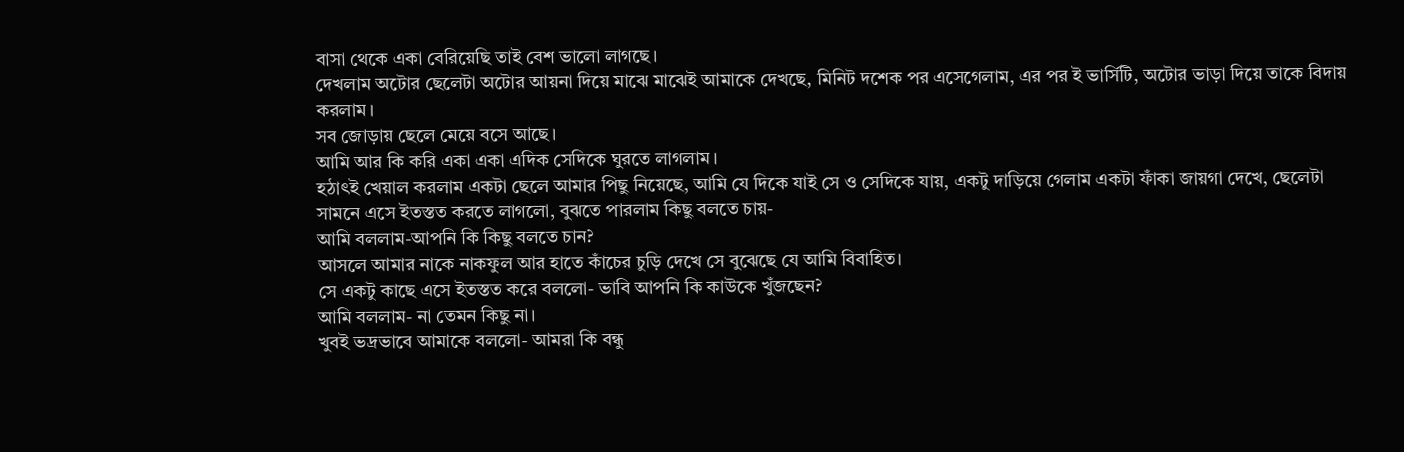বাসা থেকে একা বেরিয়েছি তাই বেশ ভালো লাগছে।
দেখলাম অটোর ছেলেটা অটোর আয়না দিয়ে মাঝে মাঝেই আমাকে দেখছে, মিনিট দশেক পর এসেগেলাম, এর পর ই ভার্সিটি, অটোর ভাড়া দিয়ে তাকে বিদায় করলাম।
সব জোড়ায় ছেলে মেয়ে বসে আছে।
আমি আর কি করি একা একা এদিক সেদিকে ঘুরতে লাগলাম।
হঠাৎই খেয়াল করলাম একটা ছেলে আমার পিছু নিয়েছে, আমি যে দিকে যাই সে ও সেদিকে যায়, একটু দাড়িয়ে গেলাম একটা ফাঁকা জায়গা দেখে, ছেলেটা সামনে এসে ইতস্তত করতে লাগলো, বুঝতে পারলাম কিছু বলতে চায়-
আমি বললাম-আপনি কি কিছু বলতে চান?
আসলে আমার নাকে নাকফুল আর হাতে কাঁচের চুড়ি দেখে সে বুঝেছে যে আমি বিবাহিত।
সে একটু কাছে এসে ইতস্তত করে বললো- ভাবি আপনি কি কাউকে খুঁজছেন?
আমি বললাম- না তেমন কিছু না।
খুবই ভদ্রভাবে আমাকে বললো- আমরা কি বন্ধু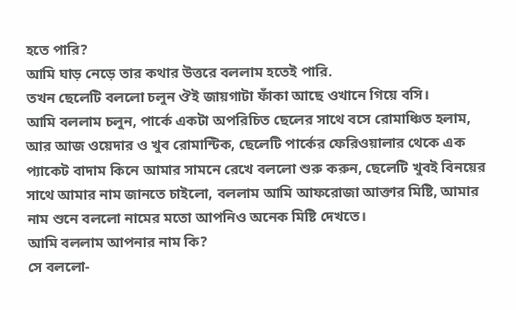হতে পারি?
আমি ঘাড় নেড়ে তার কথার উত্তরে বললাম হতেই পারি.
তখন ছেলেটি বললো চলুন ঔই জায়গাটা ফাঁকা আছে ওখানে গিয়ে বসি।
আমি বললাম চলুন, পার্কে একটা অপরিচিত ছেলের সাথে বসে রোমাঞ্চিত হলাম, আর আজ ওয়েদার ও খুব রোমান্টিক, ছেলেটি পার্কের ফেরিওয়ালার থেকে এক প্যাকেট বাদাম কিনে আমার সামনে রেখে বললো শুরু করুন, ছেলেটি খুবই বিনয়ের সাথে আমার নাম জানতে চাইলো, বললাম আমি আফরোজা আক্তার মিষ্টি, আমার নাম শুনে বললো নামের মতো আপনিও অনেক মিষ্টি দেখতে।
আমি বললাম আপনার নাম কি?
সে বললো-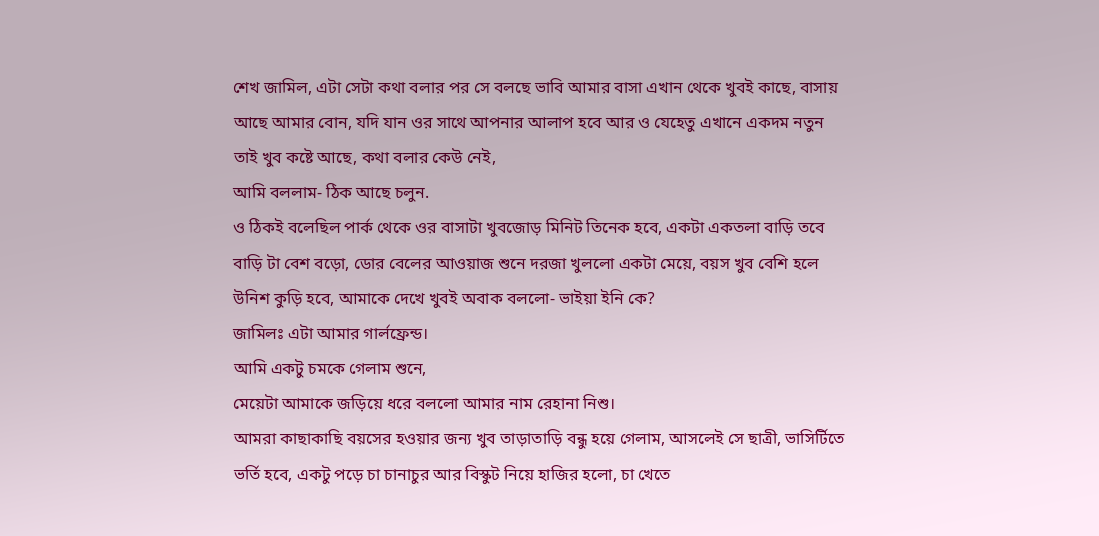শেখ জামিল, এটা সেটা কথা বলার পর সে বলছে ভাবি আমার বাসা এখান থেকে খুবই কাছে, বাসায় আছে আমার বোন, যদি যান ওর সাথে আপনার আলাপ হবে আর ও যেহেতু এখানে একদম নতুন তাই খুব কষ্টে আছে, কথা বলার কেউ নেই,
আমি বললাম- ঠিক আছে চলুন.
ও ঠিকই বলেছিল পার্ক থেকে ওর বাসাটা খুবজোড় মিনিট তিনেক হবে, একটা একতলা বাড়ি তবে বাড়ি টা বেশ বড়ো, ডোর বেলের আওয়াজ শুনে দরজা খুললো একটা মেয়ে, বয়স খুব বেশি হলে উনিশ কুড়ি হবে, আমাকে দেখে খুবই অবাক বললো- ভাইয়া ইনি কে?
জামিলঃ এটা আমার গার্লফ্রেন্ড।
আমি একটু চমকে গেলাম শুনে,
মেয়েটা আমাকে জড়িয়ে ধরে বললো আমার নাম রেহানা নিশু।
আমরা কাছাকাছি বয়সের হওয়ার জন্য খুব তাড়াতাড়ি বন্ধু হয়ে গেলাম, আসলেই সে ছাত্রী, ভাসির্টিতে ভর্তি হবে, একটু পড়ে চা চানাচুর আর বিস্কুট নিয়ে হাজির হলো, চা খেতে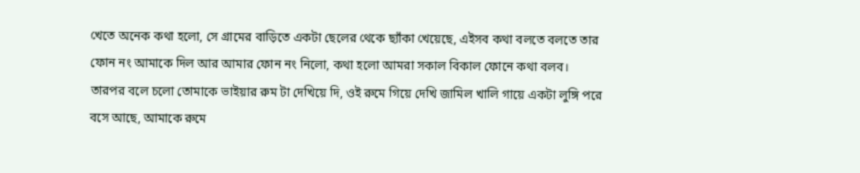খেতে অনেক কথা হলো, সে গ্রামের বাড়িতে একটা ছেলের থেকে ছ্যাঁকা খেয়েছে, এইসব কথা বলতে বলতে তার ফোন নং আমাকে দিল আর আমার ফোন নং নিলো, কথা হলো আমরা সকাল বিকাল ফোনে কথা বলব।
তারপর বলে চলো তোমাকে ভাইয়ার রুম টা দেখিয়ে দি, ওই রুমে গিয়ে দেখি জামিল খালি গায়ে একটা লুঙ্গি পরে বসে আছে, আমাকে রুমে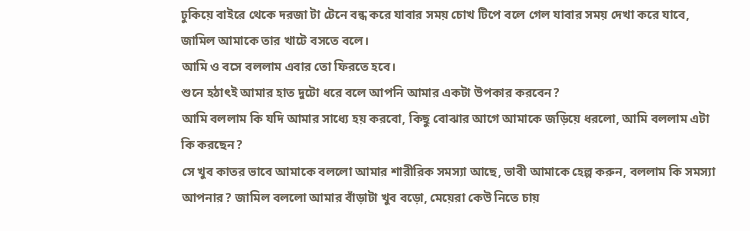ঢুকিয়ে বাইরে থেকে দরজা টা টেনে বন্ধ করে যাবার সময় চোখ টিপে বলে গেল যাবার সময় দেখা করে যাবে, জামিল আমাকে তার খাটে বসতে বলে।
আমি ও বসে বললাম এবার তো ফিরতে হবে।
শুনে হঠাৎই আমার হাত দুটো ধরে বলে আপনি আমার একটা উপকার করবেন?
আমি বললাম কি যদি আমার সাধ্যে হয় করবো, কিছু বোঝার আগে আমাকে জড়িয়ে ধরলো, আমি বললাম এটা কি করছেন?
সে খুব কাতর ভাবে আমাকে বললো আমার শারীরিক সমস্যা আছে, ভাবী আমাকে হেল্প করুন, বললাম কি সমস্যা আপনার? জামিল বললো আমার বাঁড়াটা খুব বড়ো, মেয়েরা কেউ নিতে চায়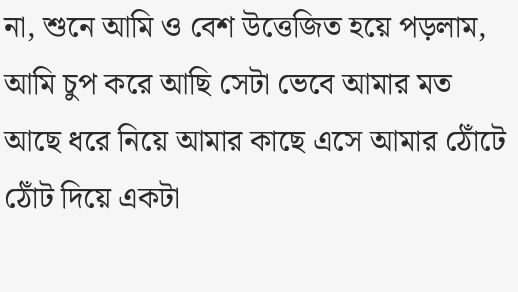না, শুনে আমি ও বেশ উত্তেজিত হয়ে পড়লাম, আমি চুপ করে আছি সেটা ভেবে আমার মত আছে ধরে নিয়ে আমার কাছে এসে আমার ঠোঁটে ঠোঁট দিয়ে একটা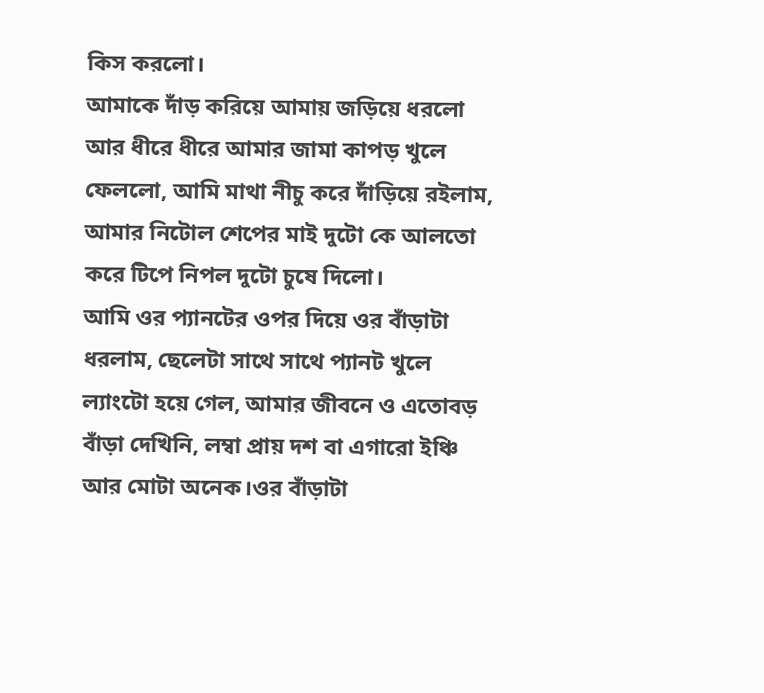কিস করলো।
আমাকে দাঁড় করিয়ে আমায় জড়িয়ে ধরলো আর ধীরে ধীরে আমার জামা কাপড় খুলে ফেললো, আমি মাথা নীচু করে দাঁড়িয়ে রইলাম, আমার নিটোল শেপের মাই দুটো কে আলতো করে টিপে নিপল দুটো চুষে দিলো।
আমি ওর প্যানটের ওপর দিয়ে ওর বাঁড়াটা ধরলাম, ছেলেটা সাথে সাথে প্যানট খুলে ল্যাংটো হয়ে গেল, আমার জীবনে ও এতোবড় বাঁড়া দেখিনি, লম্বা প্রায় দশ বা এগারো ইঞ্চি আর মোটা অনেক।ওর বাঁড়াটা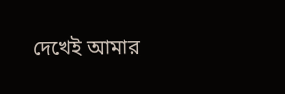দেখেই আমার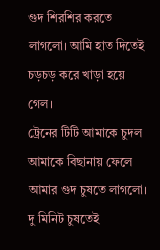গুদ শিরশির করতে লাগলো। আমি হাত দিতেই চড়চড় করে খাড়া হয়ে গেল।
ট্রেনের টিটি আমাকে চুদল
আমাকে বিছানায় ফেলে আমার গুদ চুষতে লাগলো।
দু মিনিট চুষতেই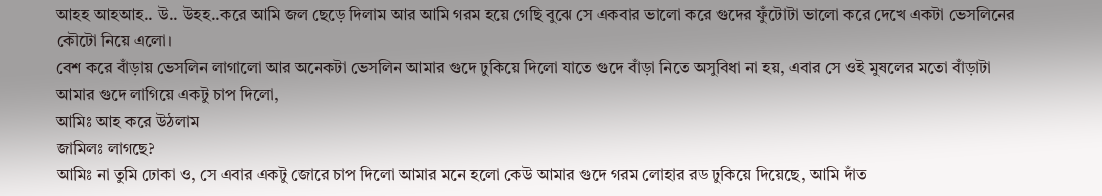আহহ আহআহ.. উ.. উহহ..করে আমি জল ছেড়ে দিলাম আর আমি গরম হয়ে গেছি বুঝে সে একবার ভালো করে গুদের ফুঁটোটা ভালো করে দেখে একটা ভেসলিনের কৌটো নিয়ে এলো।
বেশ করে বাঁড়ায় ভেসলিন লাগালো আর অনেকটা ভেসলিন আমার গুদে ঢুকিয়ে দিলো যাতে গুদে বাঁড়া নিতে অসুবিধা না হয়, এবার সে ওই মুষলের মতো বাঁড়াটা আমার গুদে লাগিয়ে একটু চাপ দিলো,
আমিঃ আহ করে উঠলাম
জামিলঃ লাগছে?
আমিঃ না তুমি ঢোকা ও, সে এবার একটু জোরে চাপ দিলো আমার মনে হলো কেউ আমার গুদে গরম লোহার রড ঢুকিয়ে দিয়েছে, আমি দাঁত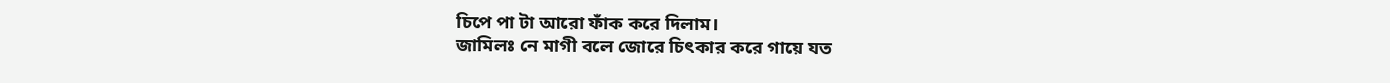চিপে পা টা আরো ফাঁক করে দিলাম।
জামিলঃ নে মাগী বলে জোরে চিৎকার করে গায়ে যত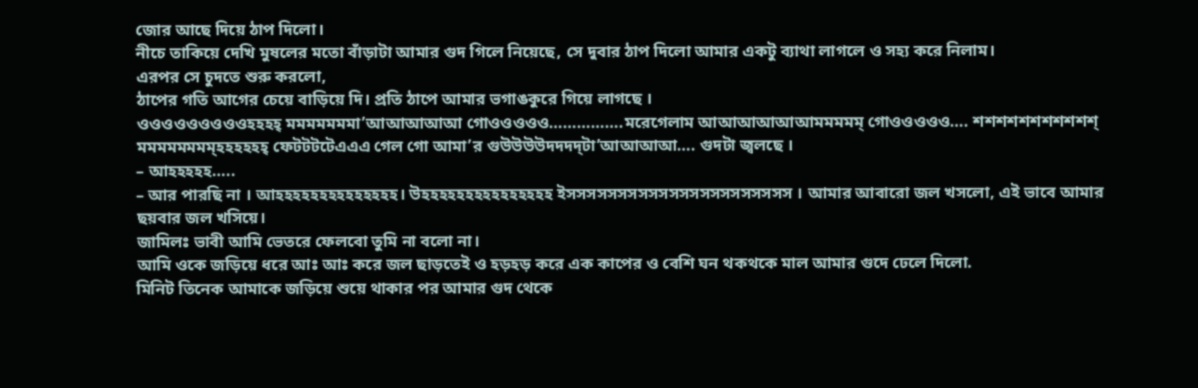জোর আছে দিয়ে ঠাপ দিলো।
নীচে তাকিয়ে দেখি মুষলের মতো বাঁড়াটা আমার গুদ গিলে নিয়েছে, সে দুবার ঠাপ দিলো আমার একটু ব্যাথা লাগলে ও সহ্য করে নিলাম।
এরপর সে চুদতে শুরু করলো,
ঠাপের গতি আগের চেয়ে বাড়িয়ে দি। প্রতি ঠাপে আমার ভগাঙকুরে গিয়ে লাগছে ।
ওওওওওওওওওহহহহ্ মমমমমমমা’আআআআআ গোওওওওও…………….মরেগেলাম আআআআআআমমমমম্ গোওওওওও…. শশশশশশশশশশশ্ মমমমমমমম্হহহহহহ্ ফেটটটটেএএএ গেল গো আমা’র গুউউউউদদদদ্টা’আআআআ…. গুদটা জ্বলছে ।
– আহহহহহ…..
– আর পারছি না । আহহহহহহহহহহহহহহ। উহহহহহহহহহহহহহহহ ইসসসসসসসসসসসসসসসসসসসসসস । আমার আবারো জল খসলো, এই ভাবে আমার ছয়বার জল খসিয়ে।
জামিলঃ ভাবী আমি ভেতরে ফেলবো তুমি না বলো না।
আমি ওকে জড়িয়ে ধরে আঃ আঃ করে জল ছাড়তেই ও হড়হড় করে এক কাপের ও বেশি ঘন থকথকে মাল আমার গুদে ঢেলে দিলো.
মিনিট তিনেক আমাকে জড়িয়ে শুয়ে থাকার পর আমার গুদ থেকে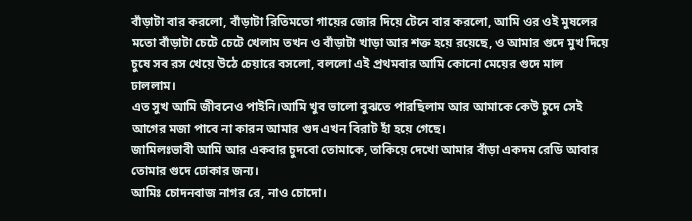বাঁড়াটা বার করলো, বাঁড়াটা রিতিমতো গায়ের জোর দিয়ে টেনে বার করলো, আমি ওর ওই মুষলের মতো বাঁড়াটা চেটে চেটে খেলাম তখন ও বাঁড়াটা খাড়া আর শক্ত হয়ে রয়েছে, ও আমার গুদে মুখ দিয়ে চুষে সব রস খেয়ে উঠে চেয়ারে বসলো, বললো এই প্রথমবার আমি কোনো মেয়ের গুদে মাল ঢাললাম।
এত সুখ আমি জীবনেও পাইনি।আমি খুব ভালো বুঝতে পারছিলাম আর আমাকে কেউ চুদে সেই আগের মজা পাবে না কারন আমার গুদ এখন বিরাট হাঁ হয়ে গেছে।
জামিলঃভাবী আমি আর একবার চুদবো তোমাকে, তাকিয়ে দেখো আমার বাঁড়া একদম রেডি আবার তোমার গুদে ঢোকার জন্য।
আমিঃ চোদনবাজ নাগর রে, নাও চোদো।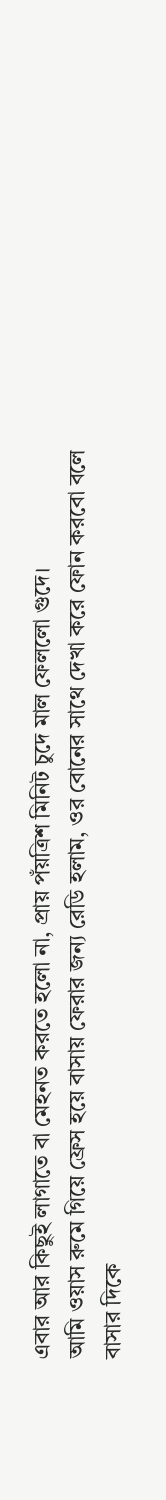এবার আর কিছুই লাগাতে বা মেহনত করতে হলো না, প্রায় পঁয়ত্রিশ মিনিট চুদে মাল ফেললো গুদে।
আমি ওয়াস রুমে গিয়ে ফ্রেস হয়ে বাসায় ফেরার জন্য রেডি হলাম, ওর বোনের সাথে দেখা করে ফোন করবো বলে বাসার দিকে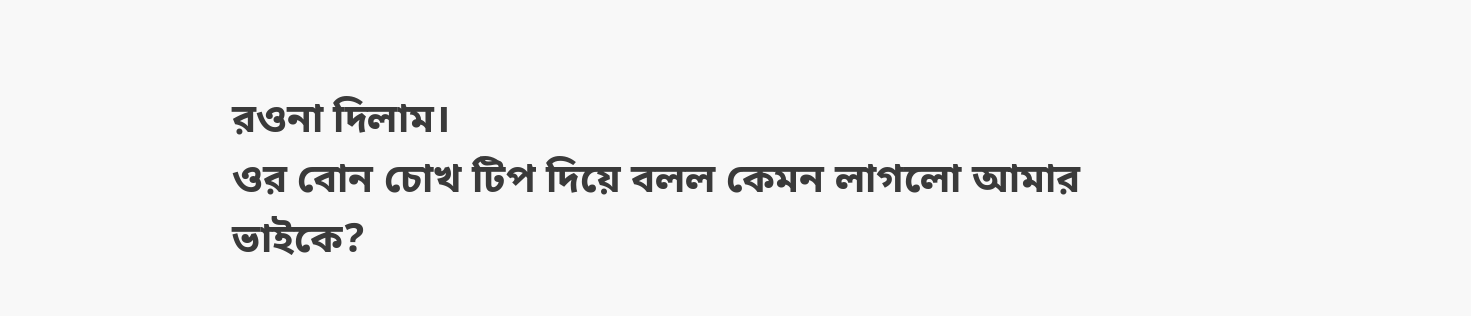রওনা দিলাম।
ওর বোন চোখ টিপ দিয়ে বলল কেমন লাগলো আমার ভাইকে?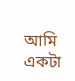আমি একটা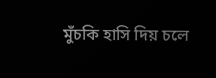মুঁচকি হাসি দিয় চলে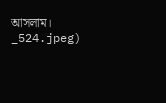আসলাম।
_524.jpeg)